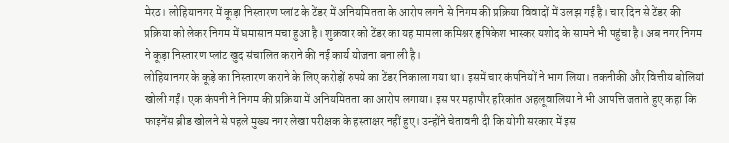मेरठ। लोहियानगर में कूड़ा निस्तारण प्लांट के टेंडर में अनियमितता के आरोप लगने से निगम की प्रक्रिया विवादों में उलझ गई है। चार दिन से टेंडर की प्रक्रिया को लेकर निगम में घमासान मचा हुआ है। शुक्रवार को टेंडर का यह मामला कमिश्नर हृषिकेश भास्कर यशोद के सामने भी पहुंचा है। अब नगर निगम ने कूड़ा निस्तारण प्लांट खुद संचालित कराने की नई कार्य योजना बना ली है।
लोहियानगर के कूड़े का निस्तारण कराने के लिए करोड़ों रुपये का टेंडर निकाला गया था। इसमें चार कंपनियों ने भाग लिया। तकनीकी और वित्तीय बोलियां खोली गईं। एक कंपनी ने निगम की प्रक्रिया में अनियमितता का आरोप लगाया। इस पर महापौर हरिकांत अहलूवालिया ने भी आपत्ति जताते हुए कहा कि फाइनेंस ब्रीड खोलने से पहले मुख्य नगर लेखा परीक्षक के हस्ताक्षर नहीं हुए। उन्होंने चेतावनी दी कि योगी सरकार में इस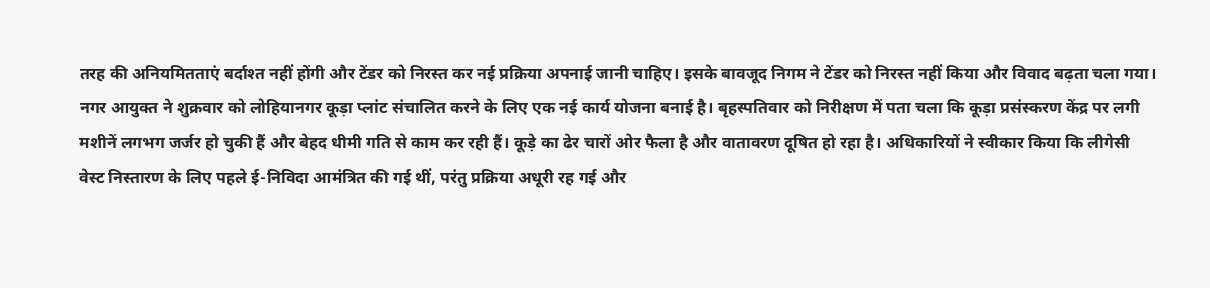तरह की अनियमितताएं बर्दाश्त नहीं होंगी और टेंडर को निरस्त कर नई प्रक्रिया अपनाई जानी चाहिए। इसके बावजूद निगम ने टेंडर को निरस्त नहीं किया और विवाद बढ़ता चला गया।
नगर आयुक्त ने शुक्रवार को लोहियानगर कूड़ा प्लांट संचालित करने के लिए एक नई कार्य योजना बनाई है। बृहस्पतिवार को निरीक्षण में पता चला कि कूड़ा प्रसंस्करण केंद्र पर लगी मशीनें लगभग जर्जर हो चुकी हैं और बेहद धीमी गति से काम कर रही हैं। कूड़े का ढेर चारों ओर फैला है और वातावरण दूषित हो रहा है। अधिकारियों ने स्वीकार किया कि लीगेसी वेस्ट निस्तारण के लिए पहले ई-निविदा आमंत्रित की गई थीं, परंतु प्रक्रिया अधूरी रह गई और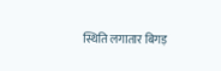स्थिति लगातार बिगड़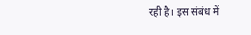रही है। इस संबंध में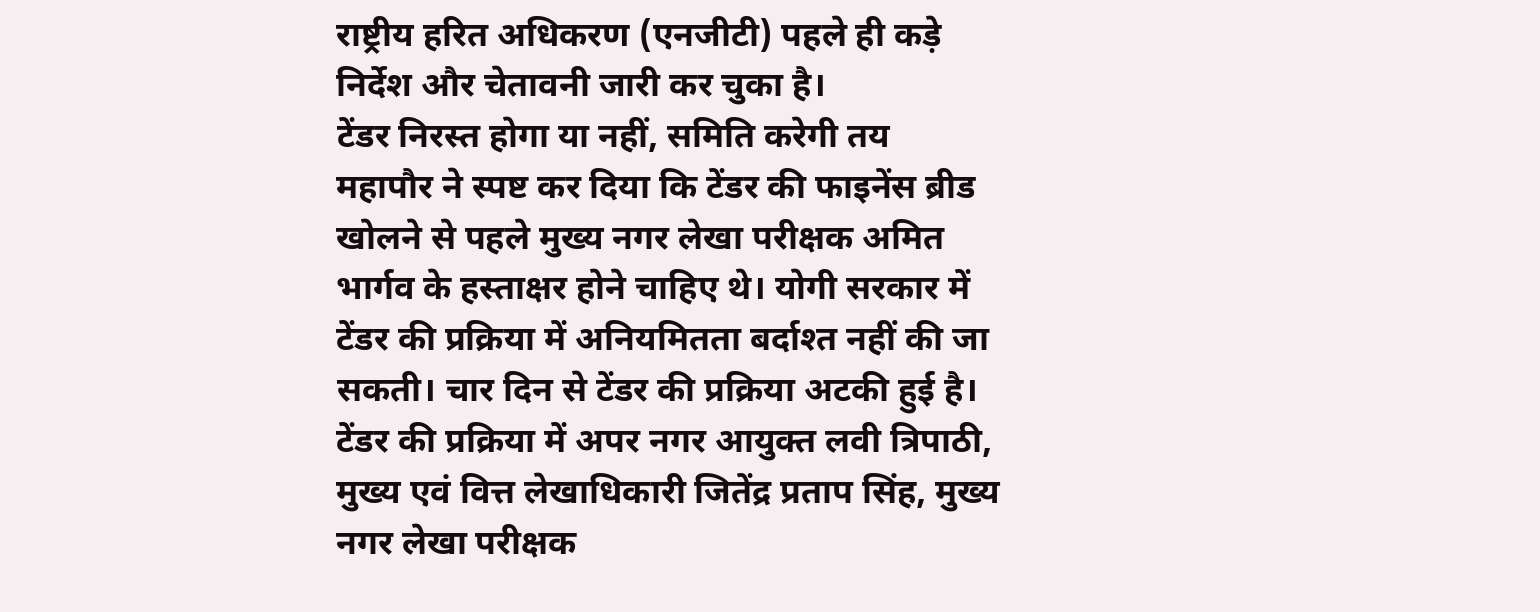राष्ट्रीय हरित अधिकरण (एनजीटी) पहले ही कड़े निर्देश और चेतावनी जारी कर चुका है।
टेंडर निरस्त होगा या नहीं, समिति करेगी तय
महापौर ने स्पष्ट कर दिया कि टेंडर की फाइनेंस ब्रीड खोलने से पहले मुख्य नगर लेखा परीक्षक अमित भार्गव के हस्ताक्षर होने चाहिए थे। योगी सरकार में टेंडर की प्रक्रिया में अनियमितता बर्दाश्त नहीं की जा सकती। चार दिन से टेंडर की प्रक्रिया अटकी हुई है। टेंडर की प्रक्रिया में अपर नगर आयुक्त लवी त्रिपाठी, मुख्य एवं वित्त लेखाधिकारी जितेंद्र प्रताप सिंह, मुख्य नगर लेखा परीक्षक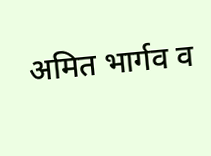अमित भार्गव व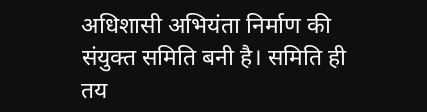अधिशासी अभियंता निर्माण की संयुक्त समिति बनी है। समिति ही तय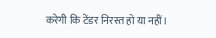करेगी कि टेंडर निरस्त हो या नहीं।